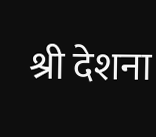श्री देशना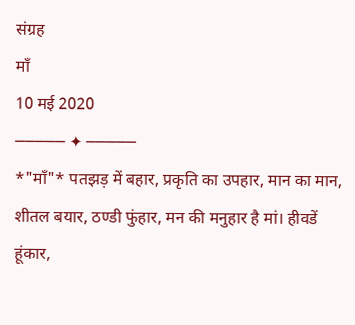संग्रह
माँ
10 मई 2020
───── ✦ ─────
*"माँ"* पतझड़ में बहार, प्रकृति का उपहार, मान का मान, शीतल बयार, ठण्डी फुंहार, मन की मनुहार है मां। हीवडें हूंकार,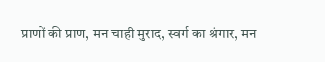प्राणों की प्राण, मन चाही मुराद, स्वर्ग का श्रंगार, मन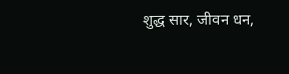शुद्ध सार, जीवन धन,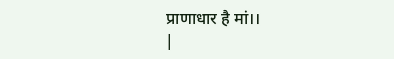प्राणाधार है मां।।
|